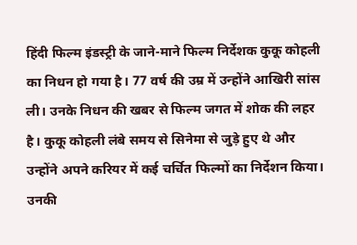हिंदी फिल्म इंडस्ट्री के जाने-माने फिल्म निर्देशक कुकू कोहली का निधन हो गया है। 77 वर्ष की उम्र में उन्होंने आखिरी सांस ली। उनके निधन की खबर से फिल्म जगत में शोक की लहर है। कुकू कोहली लंबे समय से सिनेमा से जुड़े हुए थे और उन्होंने अपने करियर में कई चर्चित फिल्मों का निर्देशन किया। उनकी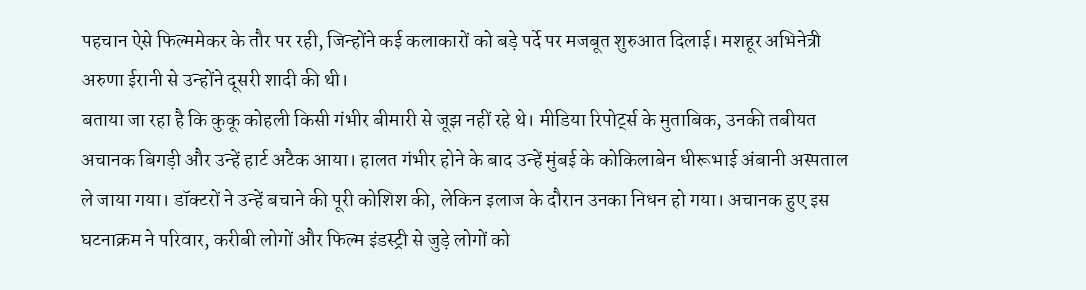पहचान ऐसे फिल्ममेकर के तौर पर रही, जिन्होंने कई कलाकारों को बड़े पर्दे पर मजबूत शुरुआत दिलाई। मशहूर अभिनेत्री अरुणा ईरानी से उन्होंने दूसरी शादी की थी।
बताया जा रहा है कि कुकू कोहली किसी गंभीर बीमारी से जूझ नहीं रहे थे। मीडिया रिपोर्ट्स के मुताबिक, उनकी तबीयत अचानक बिगड़ी और उन्हें हार्ट अटैक आया। हालत गंभीर होने के बाद उन्हें मुंबई के कोकिलाबेन धीरूभाई अंबानी अस्पताल ले जाया गया। डॉक्टरों ने उन्हें बचाने की पूरी कोशिश की, लेकिन इलाज के दौरान उनका निधन हो गया। अचानक हुए इस घटनाक्रम ने परिवार, करीबी लोगों और फिल्म इंडस्ट्री से जुड़े लोगों को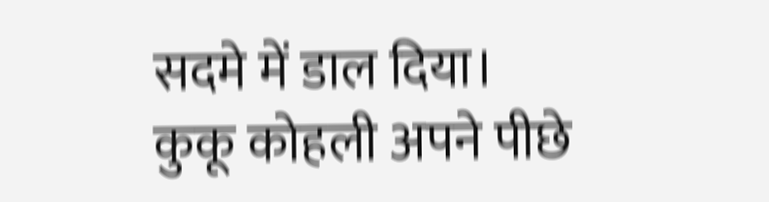सदमे में डाल दिया।
कुकू कोहली अपने पीछे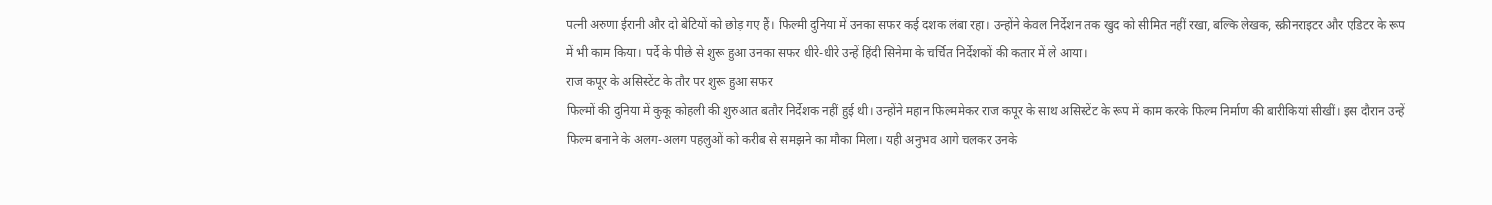पत्नी अरुणा ईरानी और दो बेटियों को छोड़ गए हैं। फिल्मी दुनिया में उनका सफर कई दशक लंबा रहा। उन्होंने केवल निर्देशन तक खुद को सीमित नहीं रखा, बल्कि लेखक, स्क्रीनराइटर और एडिटर के रूप में भी काम किया। पर्दे के पीछे से शुरू हुआ उनका सफर धीरे-धीरे उन्हें हिंदी सिनेमा के चर्चित निर्देशकों की कतार में ले आया।
राज कपूर के असिस्टेंट के तौर पर शुरू हुआ सफर
फिल्मों की दुनिया में कुकू कोहली की शुरुआत बतौर निर्देशक नहीं हुई थी। उन्होंने महान फिल्ममेकर राज कपूर के साथ असिस्टेंट के रूप में काम करके फिल्म निर्माण की बारीकियां सीखीं। इस दौरान उन्हें फिल्म बनाने के अलग-अलग पहलुओं को करीब से समझने का मौका मिला। यही अनुभव आगे चलकर उनके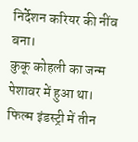निर्देशन करियर की नींव बना।
कुकू कोहली का जन्म पेशावर में हुआ था। फिल्म इंडस्ट्री में तीन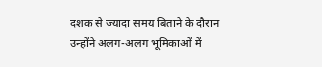दशक से ज्यादा समय बिताने के दौरान उन्होंने अलग-अलग भूमिकाओं में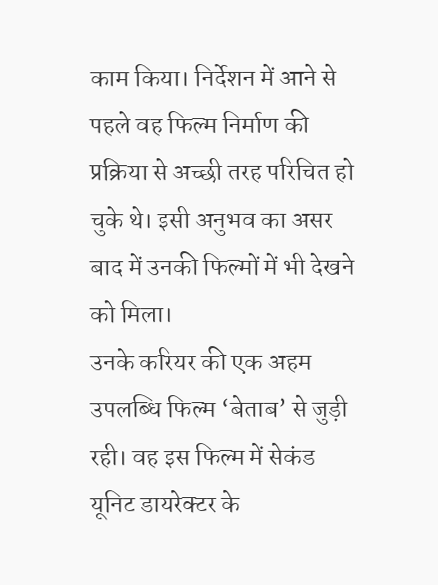काम किया। निर्देशन में आने से पहले वह फिल्म निर्माण की प्रक्रिया से अच्छी तरह परिचित हो चुके थे। इसी अनुभव का असर बाद में उनकी फिल्मों में भी देखने को मिला।
उनके करियर की एक अहम उपलब्धि फिल्म ‘बेताब’ से जुड़ी रही। वह इस फिल्म में सेकंड यूनिट डायरेक्टर के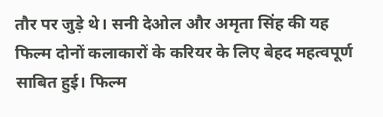तौर पर जुड़े थे। सनी देओल और अमृता सिंह की यह फिल्म दोनों कलाकारों के करियर के लिए बेहद महत्वपूर्ण साबित हुई। फिल्म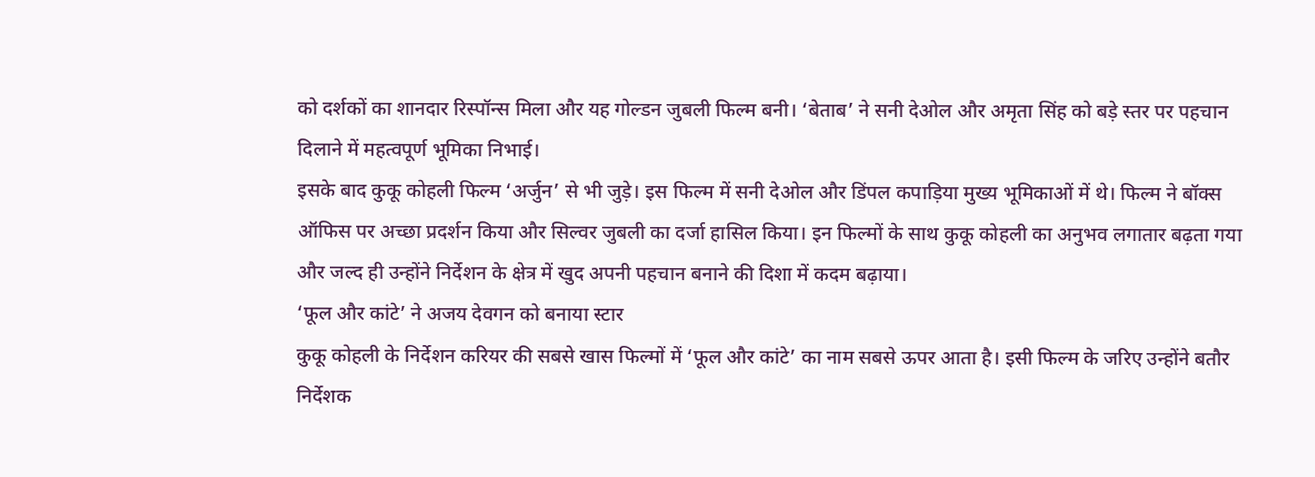को दर्शकों का शानदार रिस्पॉन्स मिला और यह गोल्डन जुबली फिल्म बनी। ‘बेताब’ ने सनी देओल और अमृता सिंह को बड़े स्तर पर पहचान दिलाने में महत्वपूर्ण भूमिका निभाई।
इसके बाद कुकू कोहली फिल्म ‘अर्जुन’ से भी जुड़े। इस फिल्म में सनी देओल और डिंपल कपाड़िया मुख्य भूमिकाओं में थे। फिल्म ने बॉक्स ऑफिस पर अच्छा प्रदर्शन किया और सिल्वर जुबली का दर्जा हासिल किया। इन फिल्मों के साथ कुकू कोहली का अनुभव लगातार बढ़ता गया और जल्द ही उन्होंने निर्देशन के क्षेत्र में खुद अपनी पहचान बनाने की दिशा में कदम बढ़ाया।
‘फूल और कांटे’ ने अजय देवगन को बनाया स्टार
कुकू कोहली के निर्देशन करियर की सबसे खास फिल्मों में ‘फूल और कांटे’ का नाम सबसे ऊपर आता है। इसी फिल्म के जरिए उन्होंने बतौर निर्देशक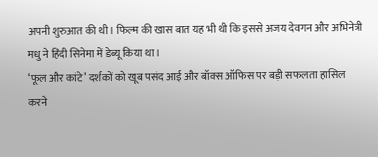अपनी शुरुआत की थी। फिल्म की खास बात यह भी थी कि इससे अजय देवगन और अभिनेत्री मधु ने हिंदी सिनेमा में डेब्यू किया था।
‘फूल और कांटे’ दर्शकों को खूब पसंद आई और बॉक्स ऑफिस पर बड़ी सफलता हासिल करने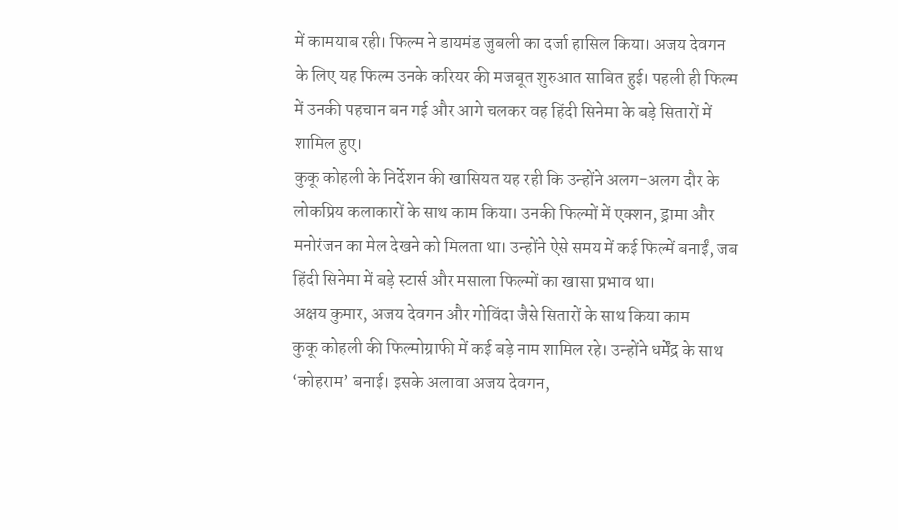में कामयाब रही। फिल्म ने डायमंड जुबली का दर्जा हासिल किया। अजय देवगन के लिए यह फिल्म उनके करियर की मजबूत शुरुआत साबित हुई। पहली ही फिल्म में उनकी पहचान बन गई और आगे चलकर वह हिंदी सिनेमा के बड़े सितारों में शामिल हुए।
कुकू कोहली के निर्देशन की खासियत यह रही कि उन्होंने अलग-अलग दौर के लोकप्रिय कलाकारों के साथ काम किया। उनकी फिल्मों में एक्शन, ड्रामा और मनोरंजन का मेल देखने को मिलता था। उन्होंने ऐसे समय में कई फिल्में बनाईं, जब हिंदी सिनेमा में बड़े स्टार्स और मसाला फिल्मों का खासा प्रभाव था।
अक्षय कुमार, अजय देवगन और गोविंदा जैसे सितारों के साथ किया काम
कुकू कोहली की फिल्मोग्राफी में कई बड़े नाम शामिल रहे। उन्होंने धर्मेंद्र के साथ ‘कोहराम’ बनाई। इसके अलावा अजय देवगन,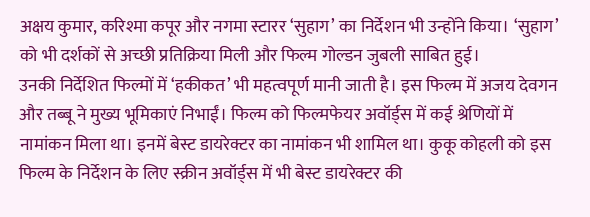अक्षय कुमार, करिश्मा कपूर और नगमा स्टारर ‘सुहाग’ का निर्देशन भी उन्होंने किया। ‘सुहाग’ को भी दर्शकों से अच्छी प्रतिक्रिया मिली और फिल्म गोल्डन जुबली साबित हुई।
उनकी निर्देशित फिल्मों में ‘हकीकत’ भी महत्वपूर्ण मानी जाती है। इस फिल्म में अजय देवगन और तब्बू ने मुख्य भूमिकाएं निभाईं। फिल्म को फिल्मफेयर अवॉर्ड्स में कई श्रेणियों में नामांकन मिला था। इनमें बेस्ट डायरेक्टर का नामांकन भी शामिल था। कुकू कोहली को इस फिल्म के निर्देशन के लिए स्क्रीन अवॉर्ड्स में भी बेस्ट डायरेक्टर की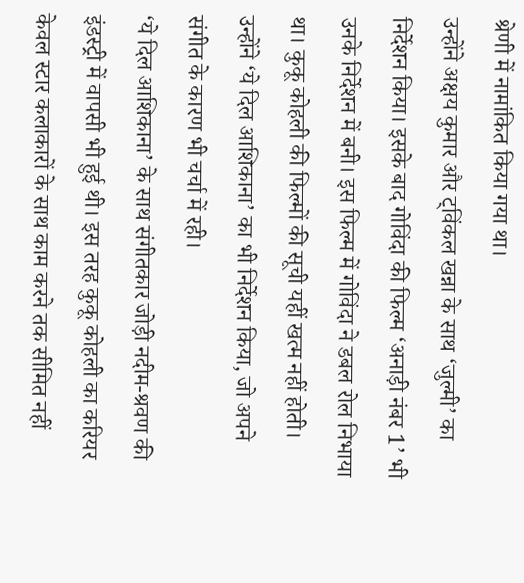श्रेणी में नामांकित किया गया था।
उन्होंने अक्षय कुमार और ट्विंकल खन्ना के साथ ‘जुल्मी’ का निर्देशन किया। इसके बाद गोविंदा की फिल्म ‘अनाड़ी नंबर 1’ भी उनके निर्देशन में बनी। इस फिल्म में गोविंदा ने डबल रोल निभाया था। कुकू कोहली की फिल्मों की सूची यहीं खत्म नहीं होती। उन्होंने ‘ये दिल आशिकाना’ का भी निर्देशन किया, जो अपने संगीत के कारण भी चर्चा में रही।
‘ये दिल आशिकाना’ के साथ संगीतकार जोड़ी नदीम-श्रवण की इंडस्ट्री में वापसी भी हुई थी। इस तरह कुकू कोहली का करियर केवल स्टार कलाकारों के साथ काम करने तक सीमित नहीं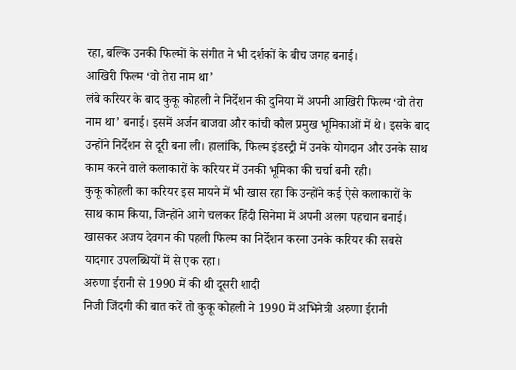रहा, बल्कि उनकी फिल्मों के संगीत ने भी दर्शकों के बीच जगह बनाई।
आखिरी फिल्म ‘वो तेरा नाम था’
लंबे करियर के बाद कुकू कोहली ने निर्देशन की दुनिया में अपनी आखिरी फिल्म ‘वो तेरा नाम था’ बनाई। इसमें अर्जन बाजवा और कांची कौल प्रमुख भूमिकाओं में थे। इसके बाद उन्होंने निर्देशन से दूरी बना ली। हालांकि, फिल्म इंडस्ट्री में उनके योगदान और उनके साथ काम करने वाले कलाकारों के करियर में उनकी भूमिका की चर्चा बनी रही।
कुकू कोहली का करियर इस मायने में भी खास रहा कि उन्होंने कई ऐसे कलाकारों के साथ काम किया, जिन्होंने आगे चलकर हिंदी सिनेमा में अपनी अलग पहचान बनाई। खासकर अजय देवगन की पहली फिल्म का निर्देशन करना उनके करियर की सबसे यादगार उपलब्धियों में से एक रहा।
अरुणा ईरानी से 1990 में की थी दूसरी शादी
निजी जिंदगी की बात करें तो कुकू कोहली ने 1990 में अभिनेत्री अरुणा ईरानी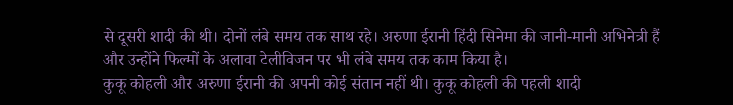से दूसरी शादी की थी। दोनों लंबे समय तक साथ रहे। अरुणा ईरानी हिंदी सिनेमा की जानी-मानी अभिनेत्री हैं और उन्होंने फिल्मों के अलावा टेलीविजन पर भी लंबे समय तक काम किया है।
कुकू कोहली और अरुणा ईरानी की अपनी कोई संतान नहीं थी। कुकू कोहली की पहली शादी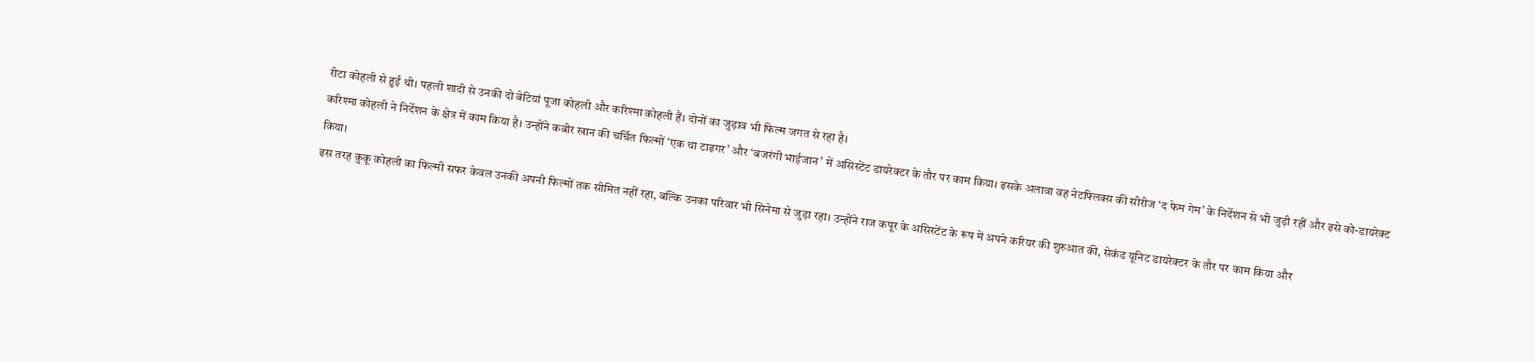रीटा कोहली से हुई थी। पहली शादी से उनकी दो बेटियां पूजा कोहली और करिश्मा कोहली हैं। दोनों का जुड़ाव भी फिल्म जगत से रहा है।
करिश्मा कोहली ने निर्देशन के क्षेत्र में काम किया है। उन्होंने कबीर खान की चर्चित फिल्मों ‘एक था टाइगर’ और ‘बजरंगी भाईजान’ में असिस्टेंट डायरेक्टर के तौर पर काम किया। इसके अलावा वह नेटफ्लिक्स की सीरीज ‘द फेम गेम’ के निर्देशन से भी जुड़ी रहीं और इसे को-डायरेक्ट किया।
इस तरह कुकू कोहली का फिल्मी सफर केवल उनकी अपनी फिल्मों तक सीमित नहीं रहा, बल्कि उनका परिवार भी सिनेमा से जुड़ा रहा। उन्होंने राज कपूर के असिस्टेंट के रूप में अपने करियर की शुरुआत की, सेकंड यूनिट डायरेक्टर के तौर पर काम किया और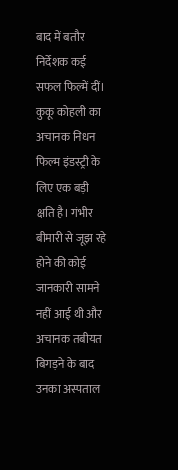बाद में बतौर निर्देशक कई सफल फिल्में दीं।
कुकू कोहली का अचानक निधन फिल्म इंडस्ट्री के लिए एक बड़ी क्षति है। गंभीर बीमारी से जूझ रहे होने की कोई जानकारी सामने नहीं आई थी और अचानक तबीयत बिगड़ने के बाद उनका अस्पताल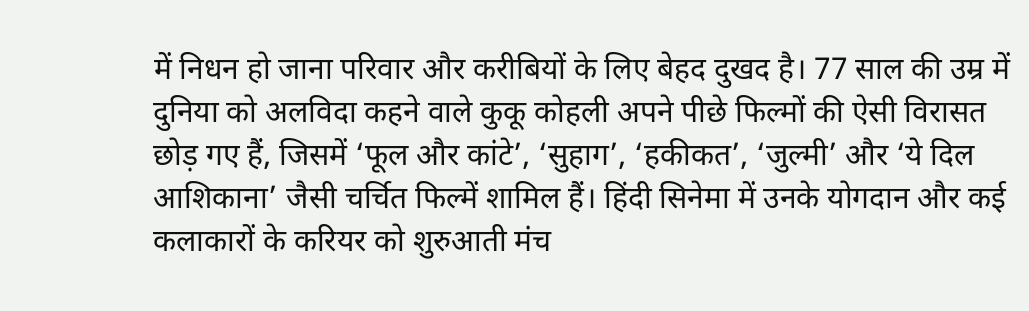में निधन हो जाना परिवार और करीबियों के लिए बेहद दुखद है। 77 साल की उम्र में दुनिया को अलविदा कहने वाले कुकू कोहली अपने पीछे फिल्मों की ऐसी विरासत छोड़ गए हैं, जिसमें ‘फूल और कांटे’, ‘सुहाग’, ‘हकीकत’, ‘जुल्मी’ और ‘ये दिल आशिकाना’ जैसी चर्चित फिल्में शामिल हैं। हिंदी सिनेमा में उनके योगदान और कई कलाकारों के करियर को शुरुआती मंच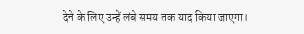देने के लिए उन्हें लंबे समय तक याद किया जाएगा।